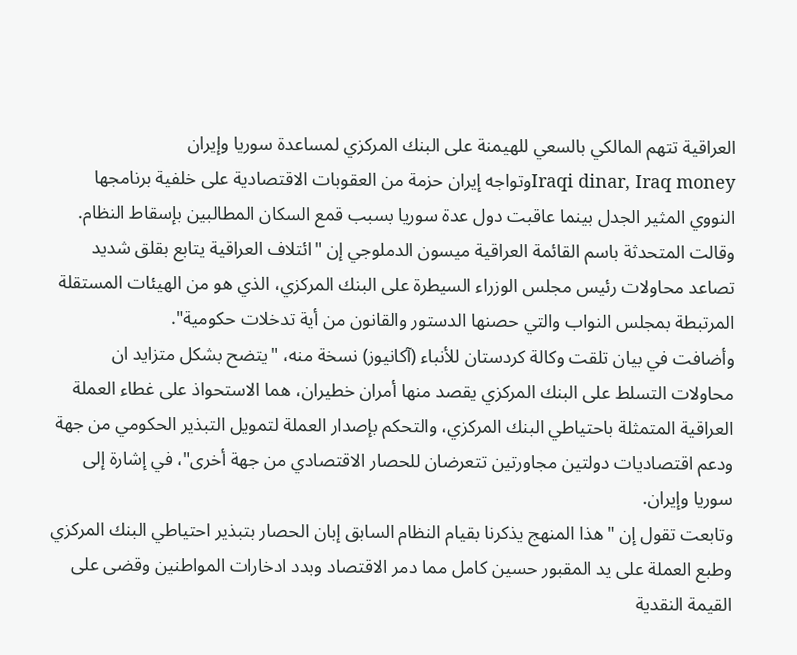العراقية تتهم المالكي بالسعي للهيمنة على البنك المركزي لمساعدة سوريا وإيران
Iraqi dinar, Iraq moneyوتواجه إيران حزمة من العقوبات الاقتصادية على خلفية برنامجها النووي المثير الجدل بينما عاقبت دول عدة سوريا بسبب قمع السكان المطالبين بإسقاط النظام.
وقالت المتحدثة باسم القائمة العراقية ميسون الدملوجي إن "ائتلاف العراقية يتابع بقلق شديد تصاعد محاولات رئيس مجلس الوزراء السيطرة على البنك المركزي، الذي هو من الهيئات المستقلة المرتبطة بمجلس النواب والتي حصنها الدستور والقانون من أية تدخلات حكومية".
وأضافت في بيان تلقت وكالة كردستان للأنباء (آكانيوز) نسخة منه، "يتضح بشكل متزايد ان محاولات التسلط على البنك المركزي يقصد منها أمران خطيران، هما الاستحواذ على غطاء العملة العراقية المتمثلة باحتياطي البنك المركزي، والتحكم بإصدار العملة لتمويل التبذير الحكومي من جهة ودعم اقتصاديات دولتين مجاورتين تتعرضان للحصار الاقتصادي من جهة أخرى"، في إشارة إلى سوريا وإيران.
وتابعت تقول إن "هذا المنهج يذكرنا بقيام النظام السابق إبان الحصار بتبذير احتياطي البنك المركزي وطبع العملة على يد المقبور حسين كامل مما دمر الاقتصاد وبدد ادخارات المواطنين وقضى على القيمة النقدية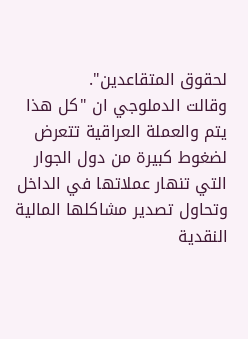لحقوق المتقاعدين".
وقالت الدملوجي ان "كل هذا يتم والعملة العراقية تتعرض لضغوط كبيرة من دول الجوار التي تنهار عملاتها في الداخل وتحاول تصدير مشاكلها المالية النقدية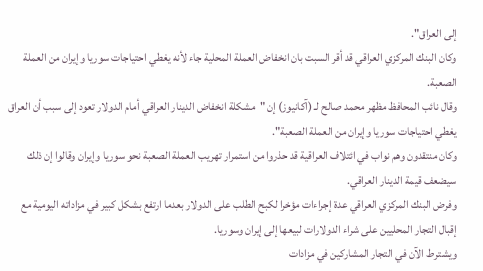إلى العراق".
وكان البنك المركزي العراقي قد أقر السبت بان انخفاض العملة المحلية جاء لأنه يغطي احتياجات سوريا وإيران من العملة الصعبة.
وقال نائب المحافظ مظهر محمد صالح لـ (آكانيوز) إن "مشكلة انخفاض الدينار العراقي أمام الدولار تعود إلى سبب أن العراق يغطي احتياجات سوريا وإيران من العملة الصعبة".
وكان منتقدون وهم نواب في ائتلاف العراقية قد حذروا من استمرار تهريب العملة الصعبة نحو سوريا وإيران وقالوا إن ذلك سيضعف قيمة الدينار العراقي.
وفرض البنك المركزي العراقي عدة إجراءات مؤخرا لكبح الطلب على الدولار بعدما ارتفع بشكل كبير في مزاداته اليومية مع إقبال التجار المحليين على شراء الدولارات لبيعها إلى إيران وسوريا.
ويشترط الآن في التجار المشاركين في مزادات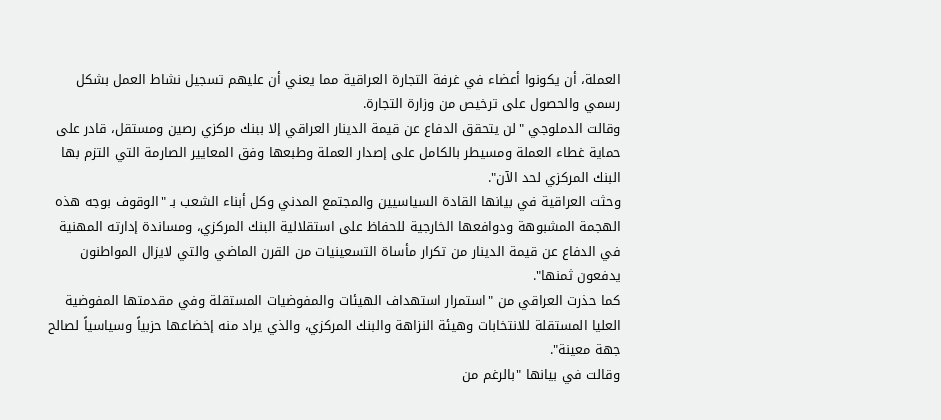العملة، أن يكونوا أعضاء في غرفة التجارة العراقية مما يعني أن عليهم تسجيل نشاط العمل بشكل رسمي والحصول على ترخيص من وزارة التجارة.
وقالت الدملوجي "لن يتحقق الدفاع عن قيمة الدينار العراقي إلا ببنك مركزي رصين ومستقل، قادر على حماية غطاء العملة ومسيطر بالكامل على إصدار العملة وطبعها وفق المعايير الصارمة التي التزم بها البنك المركزي لحد الآن".
وحثت العراقية في بيانها القادة السياسيين والمجتمع المدني وكل أبناء الشعب بـ "الوقوف بوجه هذه الهجمة المشبوهة ودوافعها الخارجية للحفاظ على استقلالية البنك المركزي، ومساندة إدارته المهنية في الدفاع عن قيمة الدينار من تكرار مأساة التسعينيات من القرن الماضي والتي لايزال المواطنون يدفعون ثمنها".
كما حذرت العراقي من "استمرار استهداف الهيئات والمفوضيات المستقلة وفي مقدمتها المفوضية العليا المستقلة للانتخابات وهيئة النزاهة والبنك المركزي، والذي يراد منه إخضاعها حزبياً وسياسياً لصالح جهة معينة".
وقالت في بيانها "بالرغم من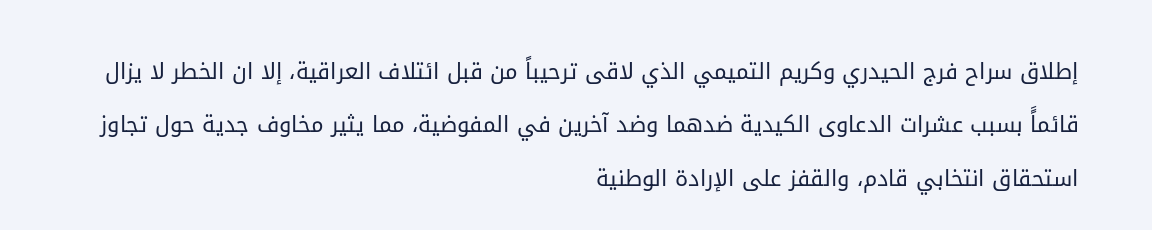إطلاق سراح فرج الحيدري وكريم التميمي الذي لاقى ترحيباً من قبل ائتلاف العراقية، إلا ان الخطر لا يزال قائماًَ بسبب عشرات الدعاوى الكيدية ضدهما وضد آخرين في المفوضية، مما يثير مخاوف جدية حول تجاوز استحقاق انتخابي قادم، والقفز على الإرادة الوطنية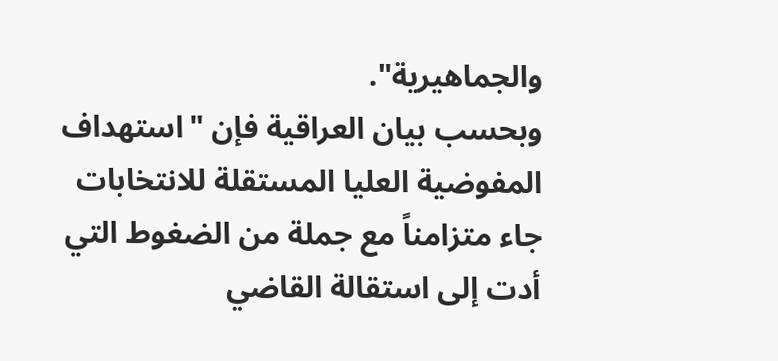والجماهيرية".
وبحسب بيان العراقية فإن "استهداف المفوضية العليا المستقلة للانتخابات جاء متزامناً مع جملة من الضغوط التي أدت إلى استقالة القاضي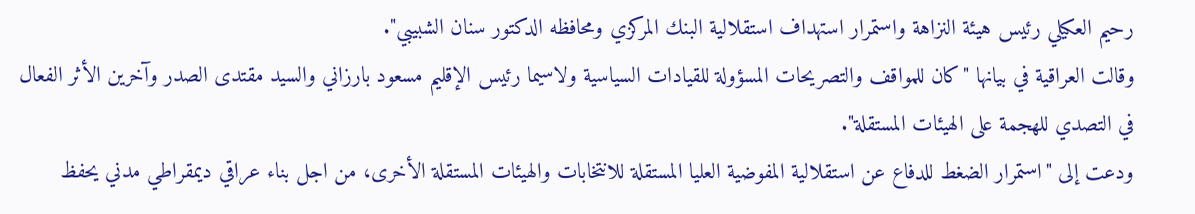رحيم العكيلي رئيس هيئة النزاهة واستمرار استهداف استقلالية البنك المركزي ومحافظه الدكتور سنان الشبيبي".
وقالت العراقية في بيانها "كان للمواقف والتصريحات المسؤولة للقيادات السياسية ولاسيما رئيس الإقليم مسعود بارزاني والسيد مقتدى الصدر وآخرين الأثر الفعال في التصدي للهجمة على الهيئات المستقلة".
ودعت إلى "استمرار الضغط للدفاع عن استقلالية المفوضية العليا المستقلة للانتخابات والهيئات المستقلة الأخرى، من اجل بناء عراقي ديمقراطي مدني يحفظ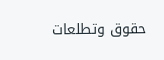حقوق وتطلعات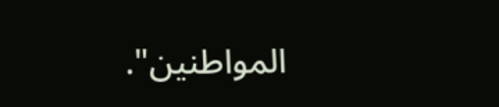المواطنين".